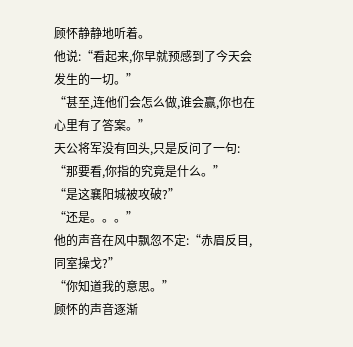顾怀静静地听着。
他说:“看起来,你早就预感到了今天会发生的一切。”
“甚至,连他们会怎么做,谁会赢,你也在心里有了答案。”
天公将军没有回头,只是反问了一句:
“那要看,你指的究竟是什么。”
“是这襄阳城被攻破?”
“还是。。。”
他的声音在风中飘忽不定:“赤眉反目,同室操戈?”
“你知道我的意思。”
顾怀的声音逐渐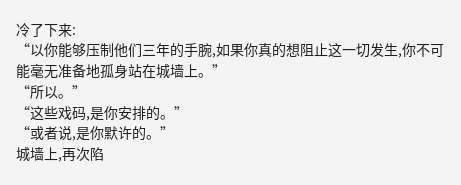冷了下来:
“以你能够压制他们三年的手腕,如果你真的想阻止这一切发生,你不可能毫无准备地孤身站在城墙上。”
“所以。”
“这些戏码,是你安排的。”
“或者说,是你默许的。”
城墙上,再次陷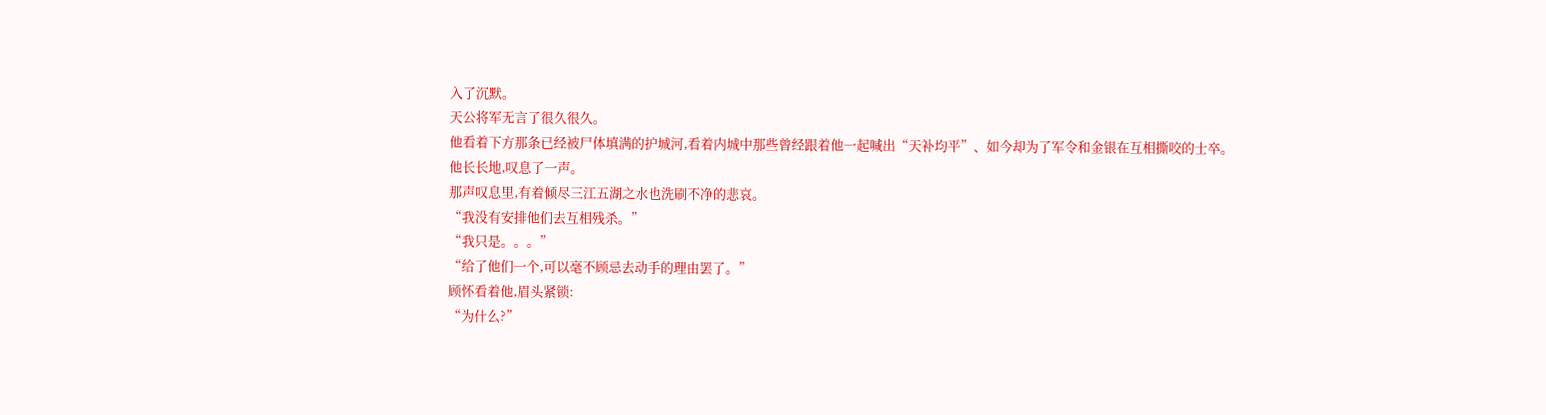入了沉默。
天公将军无言了很久很久。
他看着下方那条已经被尸体填满的护城河,看着内城中那些曾经跟着他一起喊出“天补均平”、如今却为了军令和金银在互相撕咬的士卒。
他长长地,叹息了一声。
那声叹息里,有着倾尽三江五湖之水也洗刷不净的悲哀。
“我没有安排他们去互相残杀。”
“我只是。。。”
“给了他们一个,可以毫不顾忌去动手的理由罢了。”
顾怀看着他,眉头紧锁:
“为什么?”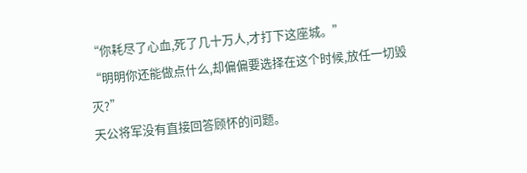“你耗尽了心血,死了几十万人,才打下这座城。”
“明明你还能做点什么,却偏偏要选择在这个时候,放任一切毁灭?”
天公将军没有直接回答顾怀的问题。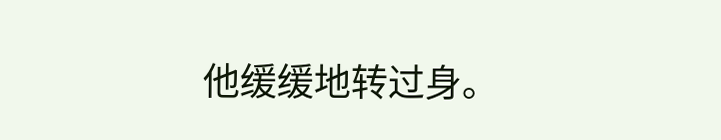他缓缓地转过身。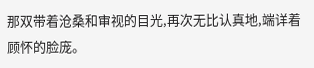那双带着沧桑和审视的目光,再次无比认真地,端详着顾怀的脸庞。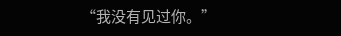“我没有见过你。”